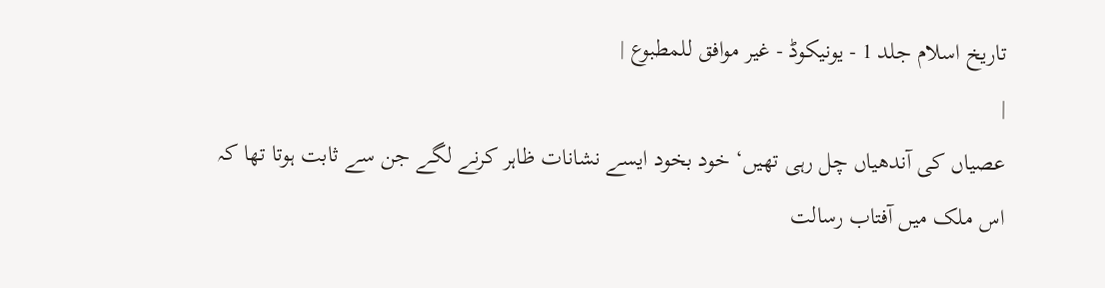تاریخ اسلام جلد 1 - یونیکوڈ - غیر موافق للمطبوع |
|
عصیاں کی آندھیاں چل رہی تھیں‘ خود بخود ایسے نشانات ظاہر کرنے لگے جن سے ثابت ہوتا تھا کہ اس ملک میں آفتاب رسالت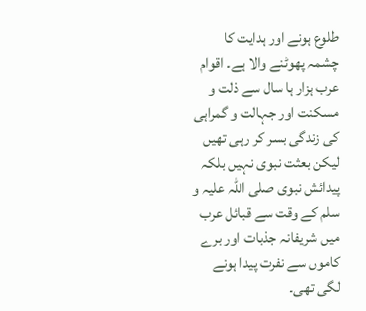طلوع ہونے اور ہدایت کا چشمہ پھوٹنے والا ہے۔ اقوام عرب ہزار ہا سال سے ذلت و مسکنت اور جہالت و گمراہی کی زندگی بسر کر رہی تھیں لیکن بعثت نبوی نہیں بلکہ پیدائش نبوی صلی اللہ علیہ و سلم کے وقت سے قبائل عرب میں شریفانہ جذبات اور برے کاموں سے نفرت پیدا ہونے لگی تھی۔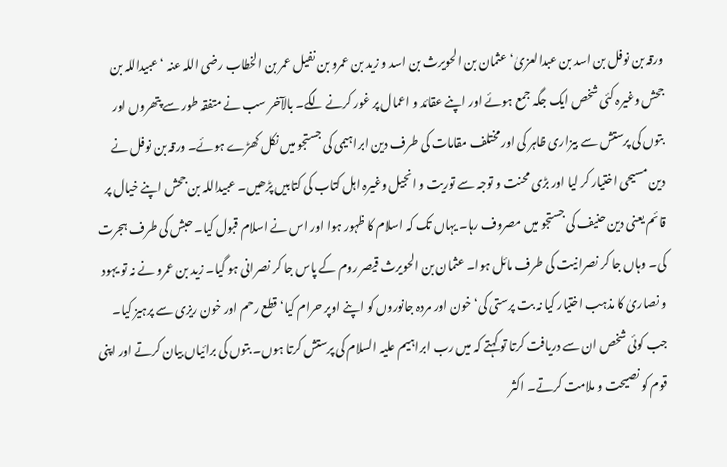ورقہ بن نوفل بن اسد بن عبدالعزیٰ‘ عثمان بن الحویرث بن اسد و زید بن عمرو بن نفیل عمر بن الخطاب رضی اللہ عنہ ‘ عبیداللہ بن جحش وغیرہ کئی شخص ایک جگہ جمع ہوئے اور اپنے عقائد و اعمال پر غور کرنے لگے۔ بالآخر سب نے متفقہ طور سے پتھروں اور بتوں کی پرستش سے بیزاری ظاہر کی اور مختلف مقامات کی طرف دین ابراہیمی کی جستجو میں نکل کھڑے ہوئے۔ ورقہ بن نوفل نے دین مسیحی اختیار کر لیا اور بڑی محنت و توجہ سے توریت و انجیل وغیرہ اہل کتاب کی کتابیں پڑھیں۔ عبیداللہ بن جحش اپنے خیال پر قائم یعنی دین حنیف کی جستجو میں مصروف رہا۔ یہاں تک کہ اسلام کا ظہور ہوا اور اس نے اسلام قبول کیا۔ حبش کی طرف ہجرت کی۔ وہاں جا کر نصرانیت کی طرف مائل ہوا۔ عثمان بن الحویرث قیصر روم کے پاس جا کر نصرانی ہو گیا۔ زید بن عمرو نے نہ تو یہود و نصاریٰ کا مذہب اختیار کیا نہ بت پرستی کی‘ خون اور مردہ جانوروں کو اپنے اوپر حرام کیا‘ قطع رحم اور خون ریزی سے پرہیز کیا۔ جب کوئی شخص ان سے دریافت کرتا تو کہتے کہ میں رب ابراہیم علیہ السلام کی پرستش کرتا ہوں۔ بتوں کی برائیاں بیان کرتے اور اپنی قوم کو نصیحت و ملامت کرتے۔ اکثر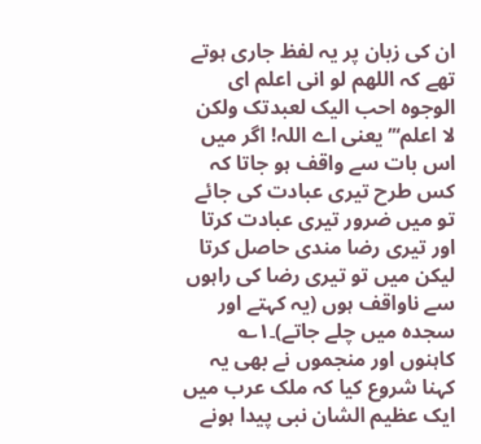ان کی زبان پر یہ لفظ جاری ہوتے تھے کہ اللھم لو انی اعلم ای الوجوہ احب الیک لعبدتک ولکن لا اعلم‘’’یعنی اے اللہ! اگر میں اس بات سے واقف ہو جاتا کہ کس طرح تیری عبادت کی جائے تو میں ضرور تیری عبادت کرتا اور تیری رضا مندی حاصل کرتا لیکن میں تو تیری رضا کی راہوں سے ناواقف ہوں (یہ کہتے اور سجدہ میں چلے جاتے)۔۱؎ کاہنوں اور منجموں نے بھی یہ کہنا شروع کیا کہ ملک عرب میں ایک عظیم الشان نبی پیدا ہونے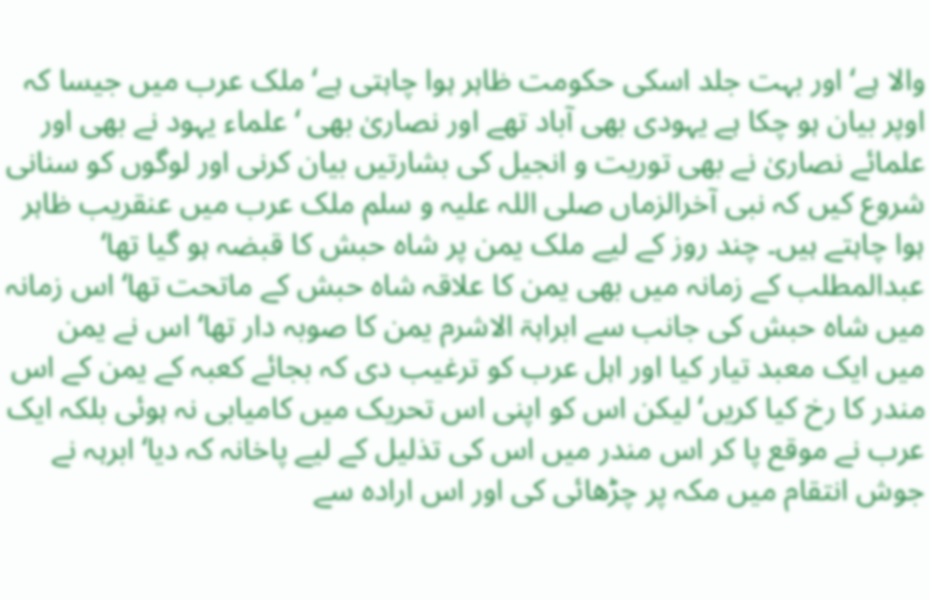والا ہے‘ اور بہت جلد اسکی حکومت ظاہر ہوا چاہتی ہے‘ ملک عرب میں جیسا کہ اوپر بیان ہو چکا ہے یہودی بھی آباد تھے اور نصاریٰ بھی ‘ علماء یہود نے بھی اور علمائے نصاریٰ نے بھی توریت و انجیل کی بشارتیں بیان کرنی اور لوگوں کو سنانی شروع کیں کہ نبی آخرالزماں صلی اللہ علیہ و سلم ملک عرب میں عنقریب ظاہر ہوا چاہتے ہیں۔ چند روز کے لیے ملک یمن پر شاہ حبش کا قبضہ ہو گیا تھا‘ عبدالمطلب کے زمانہ میں بھی یمن کا علاقہ شاہ حبش کے ماتحت تھا‘ اس زمانہ میں شاہ حبش کی جانب سے ابراہۃ الاشرم یمن کا صوبہ دار تھا‘ اس نے یمن میں ایک معبد تیار کیا اور اہل عرب کو ترغیب دی کہ بجائے کعبہ کے یمن کے اس مندر کا رخ کیا کریں‘ لیکن اس کو اپنی اس تحریک میں کامیابی نہ ہوئی بلکہ ایک عرب نے موقع پا کر اس مندر میں اس کی تذلیل کے لیے پاخانہ کہ دیا‘ ابرہہ نے جوش انتقام میں مکہ پر چڑھائی کی اور اس ارادہ سے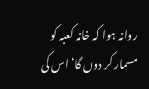روانہ ہوا کہ خانہ کعبہ کو مسمار کر دوں گا‘ اس کی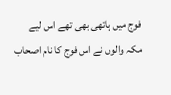فوج میں ہاتھی بھی تھے اس لیے مکہ والوں نے اس فوج کا نام اصحاب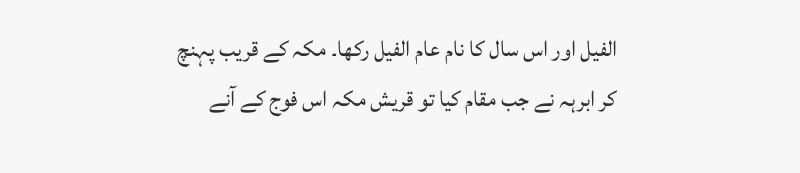الفیل اور اس سال کا نام عام الفیل رکھا۔ مکہ کے قریب پہنچ کر ابرہہ نے جب مقام کیا تو قریش مکہ اس فوج کے آنے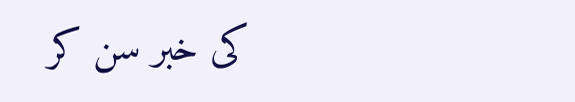کی خبر سن کر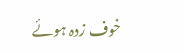خوف زدہ ہوئے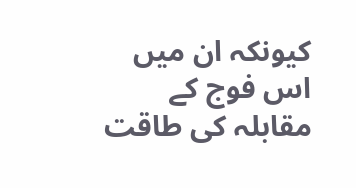کیونکہ ان میں اس فوج کے مقابلہ کی طاقت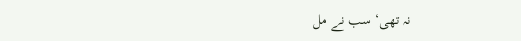نہ تھی‘ سب نے مل